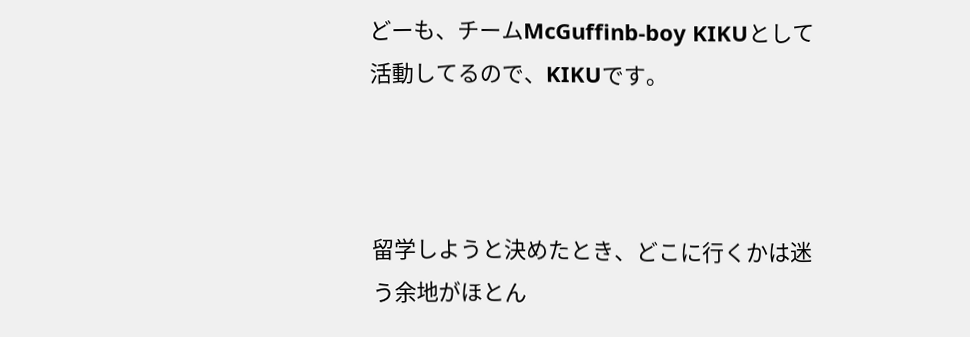どーも、チームMcGuffinb-boy KIKUとして活動してるので、KIKUです。



留学しようと決めたとき、どこに行くかは迷う余地がほとん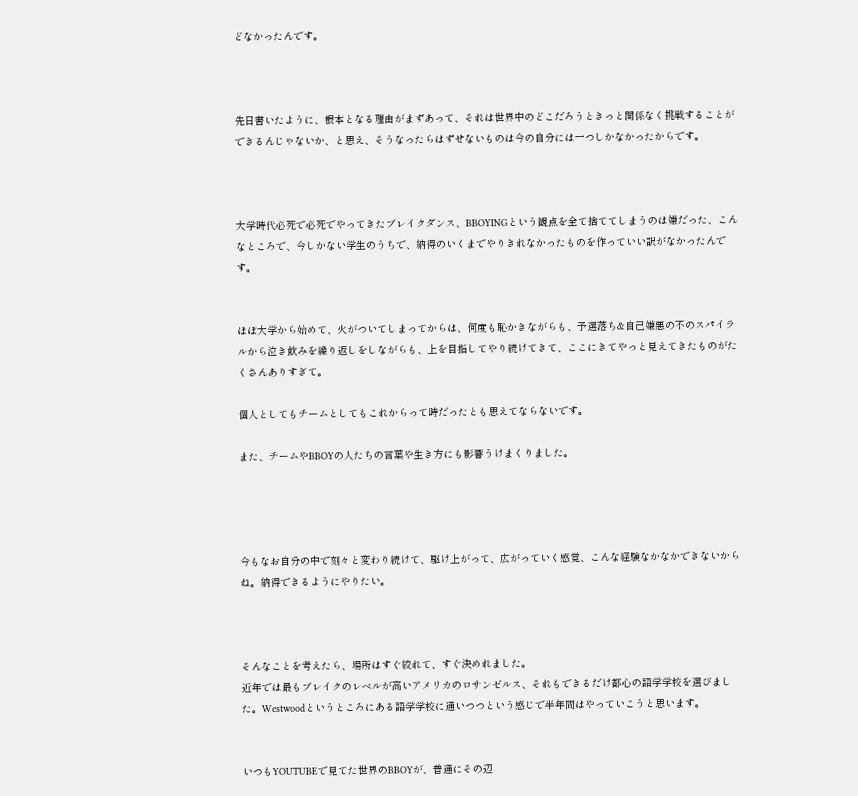どなかったんです。



先日書いたように、根本となる理由がまずあって、それは世界中のどこだろうときっと関係なく挑戦することができるんじゃないか、と思え、そうなったらはずせないものは今の自分には一つしかなかったからです。



大学時代必死で必死でやってきたブレイクダンス、BBOYINGという観点を全て捨ててしまうのは嫌だった、こんなところで、今しかない学生のうちで、納得のいくまでやりきれなかったものを作っていい訳がなかったんです。


ほぼ大学から始めて、火がついてしまってからは、何度も恥かきながらも、予選落ち&自己嫌悪の不のスパイラルから泣き飲みを繰り返しをしながらも、上を目指してやり続けてきて、ここにきてやっと見えてきたものがたくさんありすぎて。

個人としてもチームとしてもこれからって時だったとも思えてならないです。

また、チームやBBOYの人たちの言葉や生き方にも影響うけまくりました。




今もなお自分の中で刻々と変わり続けて、駆け上がって、広がっていく感覚、こんな経験なかなかできないからね。納得できるようにやりたい。



そんなことを考えたら、場所はすぐ絞れて、すぐ決めれました。
近年では最もブレイクのレベルが高いアメリカのロサンゼルス、それもできるだけ都心の語学学校を選びました。Westwoodというところにある語学学校に通いつつという感じで半年間はやっていこうと思います。


いつもYOUTUBEで見てた世界のBBOYが、普通にその辺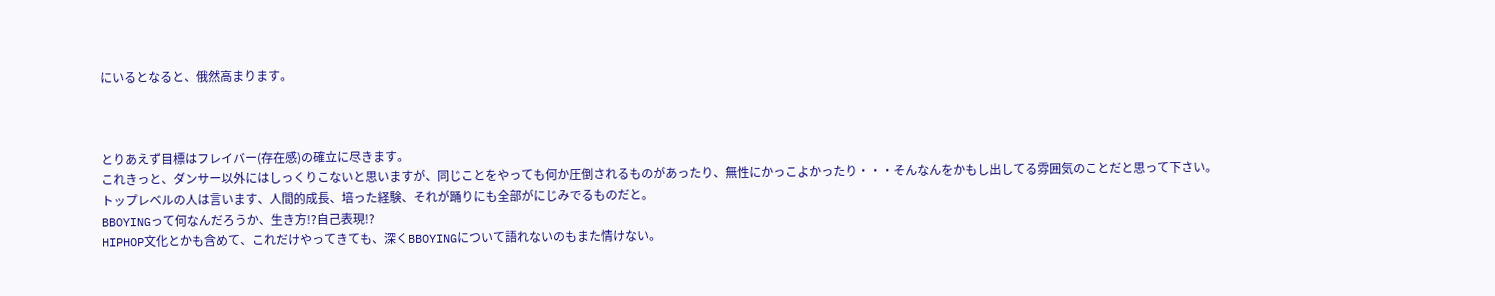にいるとなると、俄然高まります。



とりあえず目標はフレイバー(存在感)の確立に尽きます。
これきっと、ダンサー以外にはしっくりこないと思いますが、同じことをやっても何か圧倒されるものがあったり、無性にかっこよかったり・・・そんなんをかもし出してる雰囲気のことだと思って下さい。
トップレベルの人は言います、人間的成長、培った経験、それが踊りにも全部がにじみでるものだと。
BBOYINGって何なんだろうか、生き方!?自己表現!?
HIPHOP文化とかも含めて、これだけやってきても、深くBBOYINGについて語れないのもまた情けない。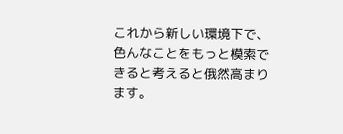これから新しい環境下で、色んなことをもっと模索できると考えると俄然高まります。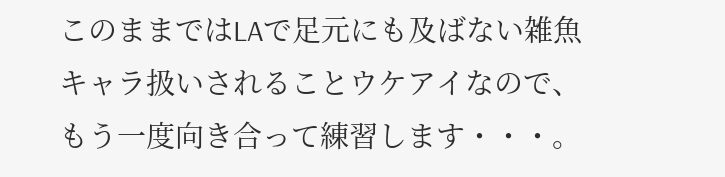このままではLAで足元にも及ばない雑魚キャラ扱いされることウケアイなので、もう一度向き合って練習します・・・。